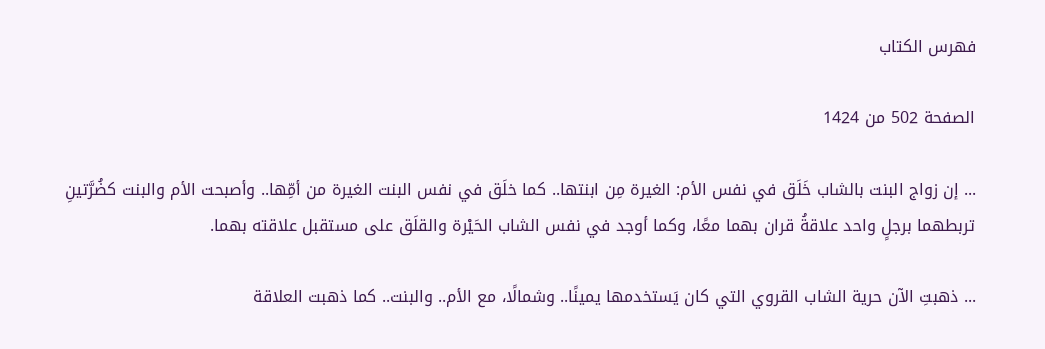فهرس الكتاب

الصفحة 502 من 1424

... إن زواج البنت بالشاب خَلَق في نفس الأم: الغيرة مِن ابنتها.. كما خلَق في نفس البنت الغيرة من أمِّها.. وأصبحت الأم والبنت كضُرَّتينِ تربطهما برجلٍ واحد علاقةُ قران بهما معًا، وكما أوجد في نفس الشاب الحَيْرة والقلَق على مستقبل علاقته بهما.

... ذهبتِ الآن حرية الشاب القروي التي كان يَستخدمها يمينًا.. وشمالًا، مع الأم.. والبنت.. كما ذهبت العلاقة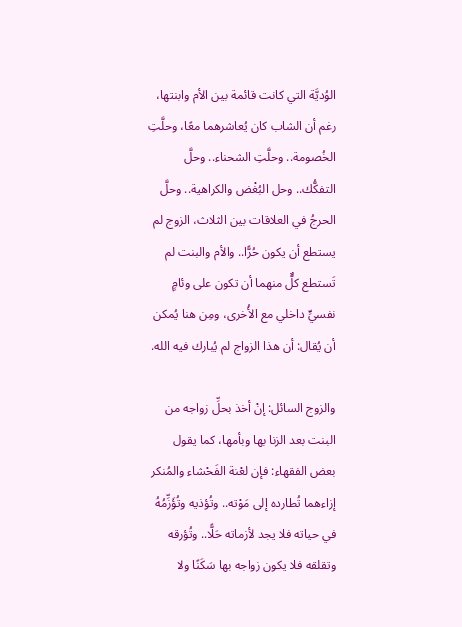الوُديَّة التي كانت قائمة بين الأم وابنتها، رغم أن الشاب كان يُعاشرهما معًا، وحلَّتِ الخُصومة.. وحلَّتِ الشحناء.. وحلَّ التفكُّك.. وحل البُغْض والكراهية.. وحلَّ الحرجُ في العلاقات بين الثلاث، الزوج لم يستطع أن يكون حُرًّا.. والأم والبنت لم تَستطع كلٌّ منهما أن تكون على وئامٍ نفسيٍّ داخلي مع الأُخرى، ومِن هنا يُمكن أن يُقال: أن هذا الزواج لم يُبارك فيه الله.

والزوج السائل: إنْ أخذ بحلِّ زواجه من البنت بعد الزنا بها وبأمها، كما يقول بعض الفقهاء: فإن لعْنة الفَحْشاء والمُنكر إزاءهما تُطارده إلى مَوْته.. وتُؤذيه وتُؤَزِّمُهُ في حياته فلا يجد لأزماته حَلًّا.. وتُؤرقه وتقلقه فلا يكون زواجه بها سَكَنًا ولا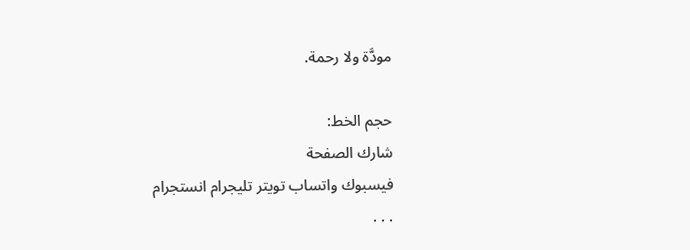مودَّة ولا رحمة.

حجم الخط:
شارك الصفحة
فيسبوك واتساب تويتر تليجرام انستجرام
. . .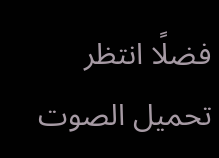فضلًا انتظر تحميل الصوت